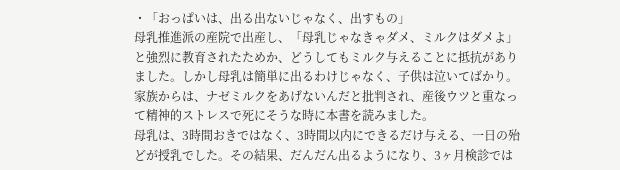・「おっぱいは、出る出ないじゃなく、出すもの」
母乳推進派の産院で出産し、「母乳じゃなきゃダメ、ミルクはダメよ」と強烈に教育されたためか、どうしてもミルク与えることに抵抗がありました。しかし母乳は簡単に出るわけじゃなく、子供は泣いてばかり。家族からは、ナゼミルクをあげないんだと批判され、産後ウツと重なって精神的ストレスで死にそうな時に本書を読みました。
母乳は、3時間おきではなく、3時間以内にできるだけ与える、一日の殆どが授乳でした。その結果、だんだん出るようになり、3ヶ月検診では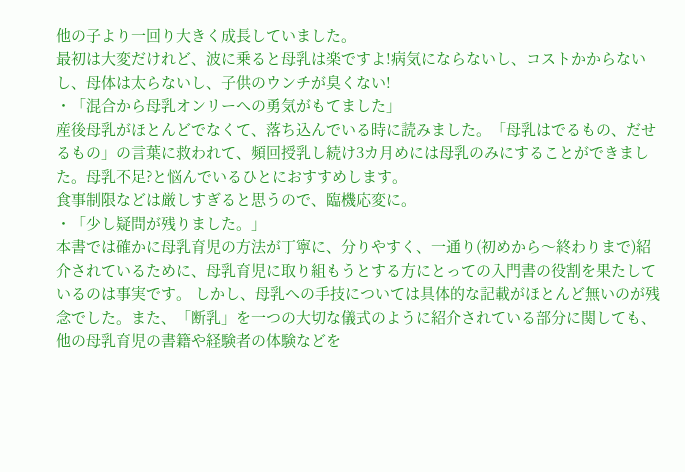他の子より一回り大きく成長していました。
最初は大変だけれど、波に乗ると母乳は楽ですよ!病気にならないし、コストかからないし、母体は太らないし、子供のウンチが臭くない!
・「混合から母乳オンリーへの勇気がもてました」
産後母乳がほとんどでなくて、落ち込んでいる時に読みました。「母乳はでるもの、だせるもの」の言葉に救われて、頻回授乳し続け3カ月めには母乳のみにすることができました。母乳不足?と悩んでいるひとにおすすめします。
食事制限などは厳しすぎると思うので、臨機応変に。
・「少し疑問が残りました。」
本書では確かに母乳育児の方法が丁寧に、分りやすく、一通り(初めから〜終わりまで)紹介されているために、母乳育児に取り組もうとする方にとっての入門書の役割を果たしているのは事実です。 しかし、母乳への手技については具体的な記載がほとんど無いのが残念でした。また、「断乳」を一つの大切な儀式のように紹介されている部分に関しても、他の母乳育児の書籍や経験者の体験などを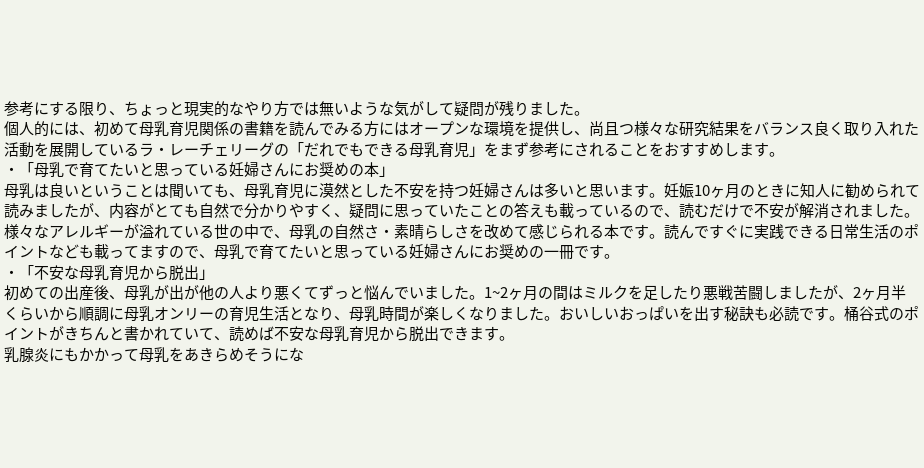参考にする限り、ちょっと現実的なやり方では無いような気がして疑問が残りました。
個人的には、初めて母乳育児関係の書籍を読んでみる方にはオープンな環境を提供し、尚且つ様々な研究結果をバランス良く取り入れた活動を展開しているラ・レーチェリーグの「だれでもできる母乳育児」をまず参考にされることをおすすめします。
・「母乳で育てたいと思っている妊婦さんにお奨めの本」
母乳は良いということは聞いても、母乳育児に漠然とした不安を持つ妊婦さんは多いと思います。妊娠10ヶ月のときに知人に勧められて読みましたが、内容がとても自然で分かりやすく、疑問に思っていたことの答えも載っているので、読むだけで不安が解消されました。様々なアレルギーが溢れている世の中で、母乳の自然さ・素晴らしさを改めて感じられる本です。読んですぐに実践できる日常生活のポイントなども載ってますので、母乳で育てたいと思っている妊婦さんにお奨めの一冊です。
・「不安な母乳育児から脱出」
初めての出産後、母乳が出が他の人より悪くてずっと悩んでいました。1~2ヶ月の間はミルクを足したり悪戦苦闘しましたが、2ヶ月半くらいから順調に母乳オンリーの育児生活となり、母乳時間が楽しくなりました。おいしいおっぱいを出す秘訣も必読です。桶谷式のポイントがきちんと書かれていて、読めば不安な母乳育児から脱出できます。
乳腺炎にもかかって母乳をあきらめそうにな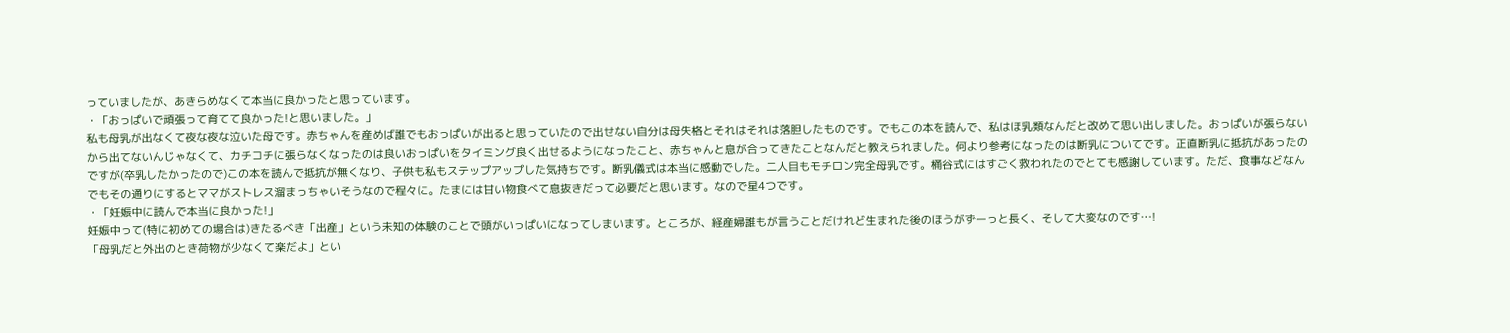っていましたが、あきらめなくて本当に良かったと思っています。
・「おっぱいで頑張って育てて良かった!と思いました。」
私も母乳が出なくて夜な夜な泣いた母です。赤ちゃんを産めば誰でもおっぱいが出ると思っていたので出せない自分は母失格とそれはそれは落胆したものです。でもこの本を読んで、私はほ乳類なんだと改めて思い出しました。おっぱいが張らないから出てないんじゃなくて、カチコチに張らなくなったのは良いおっぱいをタイミング良く出せるようになったこと、赤ちゃんと息が合ってきたことなんだと教えられました。何より参考になったのは断乳についてです。正直断乳に抵抗があったのですが(卒乳したかったので)この本を読んで抵抗が無くなり、子供も私もステップアップした気持ちです。断乳儀式は本当に感動でした。二人目もモチロン完全母乳です。桶谷式にはすごく救われたのでとても感謝しています。ただ、食事などなんでもその通りにするとママがストレス溜まっちゃいそうなので程々に。たまには甘い物食べて息抜きだって必要だと思います。なので星4つです。
・「妊娠中に読んで本当に良かった!」
妊娠中って(特に初めての場合は)きたるべき「出産」という未知の体験のことで頭がいっぱいになってしまいます。ところが、経産婦誰もが言うことだけれど生まれた後のほうがずーっと長く、そして大変なのです…!
「母乳だと外出のとき荷物が少なくて楽だよ」とい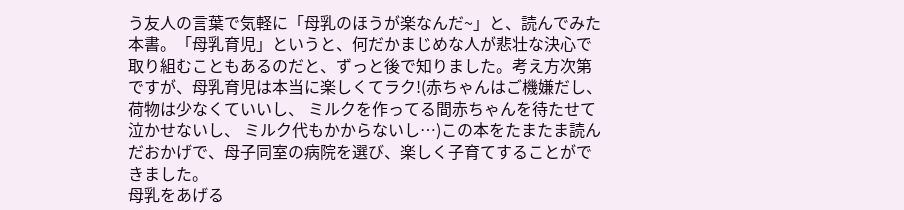う友人の言葉で気軽に「母乳のほうが楽なんだ~」と、読んでみた本書。「母乳育児」というと、何だかまじめな人が悲壮な決心で取り組むこともあるのだと、ずっと後で知りました。考え方次第ですが、母乳育児は本当に楽しくてラク!(赤ちゃんはご機嫌だし、荷物は少なくていいし、 ミルクを作ってる間赤ちゃんを待たせて泣かせないし、 ミルク代もかからないし…)この本をたまたま読んだおかげで、母子同室の病院を選び、楽しく子育てすることができました。
母乳をあげる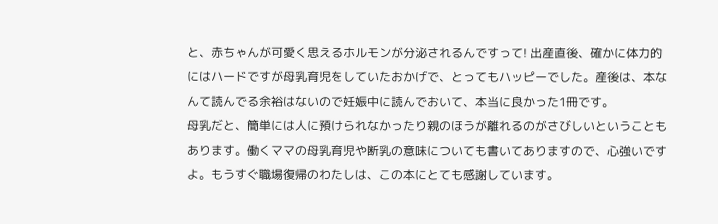と、赤ちゃんが可愛く思えるホルモンが分泌されるんですって! 出産直後、確かに体力的にはハードですが母乳育児をしていたおかげで、とってもハッピーでした。産後は、本なんて読んでる余裕はないので妊娠中に読んでおいて、本当に良かった1冊です。
母乳だと、簡単には人に預けられなかったり親のほうが離れるのがさびしいということもあります。働くママの母乳育児や断乳の意味についても書いてありますので、心強いですよ。もうすぐ職場復帰のわたしは、この本にとても感謝しています。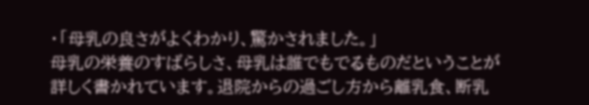・「母乳の良さがよくわかり、驚かされました。」
母乳の栄養のすばらしさ、母乳は誰でもでるものだということが詳しく書かれています。退院からの過ごし方から離乳食、断乳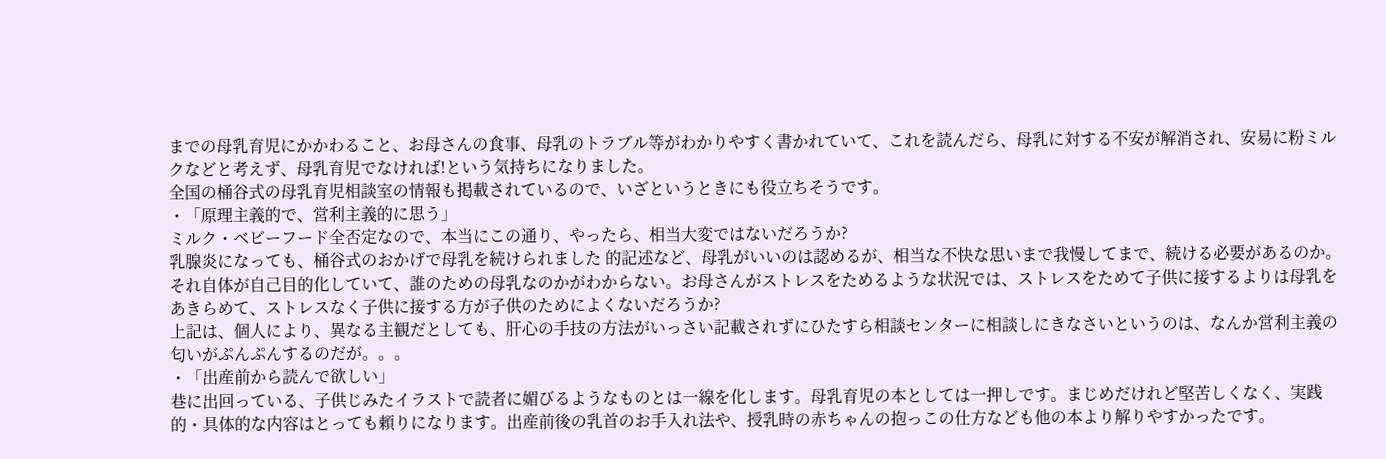までの母乳育児にかかわること、お母さんの食事、母乳のトラブル等がわかりやすく書かれていて、これを読んだら、母乳に対する不安が解消され、安易に粉ミルクなどと考えず、母乳育児でなければ!という気持ちになりました。
全国の桶谷式の母乳育児相談室の情報も掲載されているので、いざというときにも役立ちそうです。
・「原理主義的で、営利主義的に思う」
ミルク・ベビーフード全否定なので、本当にこの通り、やったら、相当大変ではないだろうか?
乳腺炎になっても、桶谷式のおかげで母乳を続けられました 的記述など、母乳がいいのは認めるが、相当な不快な思いまで我慢してまで、続ける必要があるのか。 それ自体が自己目的化していて、誰のための母乳なのかがわからない。お母さんがストレスをためるような状況では、ストレスをためて子供に接するよりは母乳をあきらめて、ストレスなく子供に接する方が子供のためによくないだろうか?
上記は、個人により、異なる主観だとしても、肝心の手技の方法がいっさい記載されずにひたすら相談センターに相談しにきなさいというのは、なんか営利主義の匂いがぷんぷんするのだが。。。
・「出産前から読んで欲しい」
巷に出回っている、子供じみたイラストで読者に媚びるようなものとは一線を化します。母乳育児の本としては一押しです。まじめだけれど堅苦しくなく、実践的・具体的な内容はとっても頼りになります。出産前後の乳首のお手入れ法や、授乳時の赤ちゃんの抱っこの仕方なども他の本より解りやすかったです。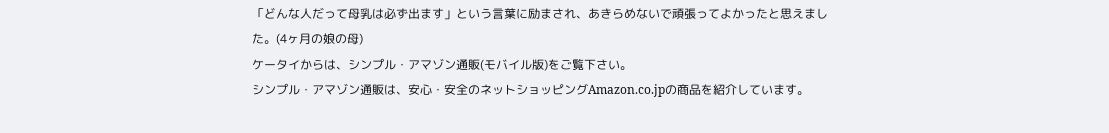「どんな人だって母乳は必ず出ます」という言葉に励まされ、あきらめないで頑張ってよかったと思えました。(4ヶ月の娘の母)
ケータイからは、シンプル・アマゾン通販(モバイル版)をご覧下さい。
シンプル・アマゾン通販は、安心・安全のネットショッピングAmazon.co.jpの商品を紹介しています。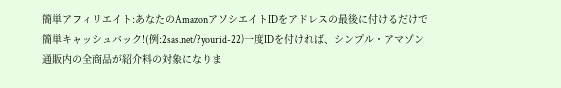簡単アフィリエイト:あなたのAmazonアソシエイトIDをアドレスの最後に付けるだけで簡単キャッシュバック!(例:2sas.net/?yourid-22)一度IDを付ければ、シンプル・アマゾン通販内の全商品が紹介料の対象になりま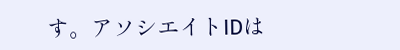す。アソシエイトIDは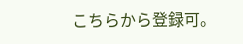こちらから登録可。